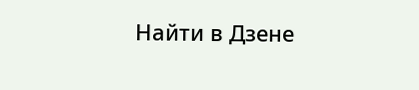Найти в Дзене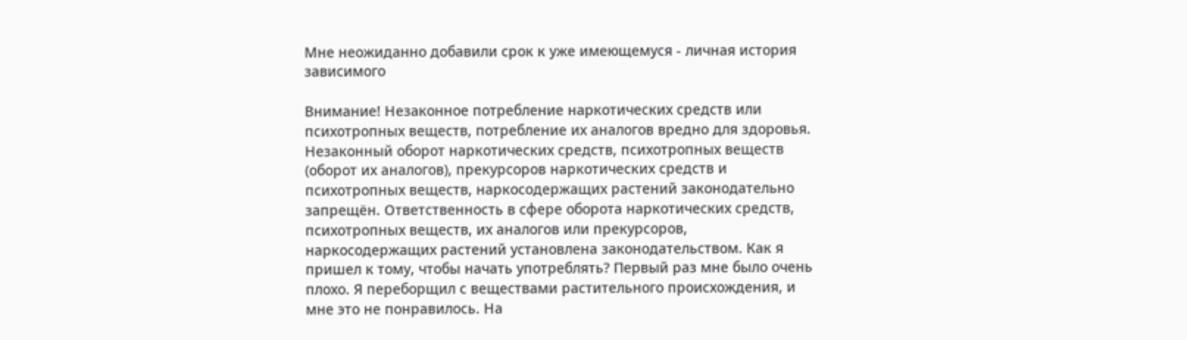Мне неожиданно добавили срок к уже имеющемуся - личная история зависимого

Внимание! Незаконное потребление наркотических средств или психотропных веществ, потребление их аналогов вредно для здоровья. Незаконный оборот наркотических средств, психотропных веществ (оборот их аналогов), прекурсоров наркотических средств и психотропных веществ, наркосодержащих растений законодательно запрещён. Ответственность в сфере оборота наркотических средств, психотропных веществ, их аналогов или прекурсоров, наркосодержащих растений установлена законодательством. Как я пришел к тому, чтобы начать употреблять? Первый раз мне было очень плохо. Я переборщил с веществами растительного происхождения, и мне это не понравилось. На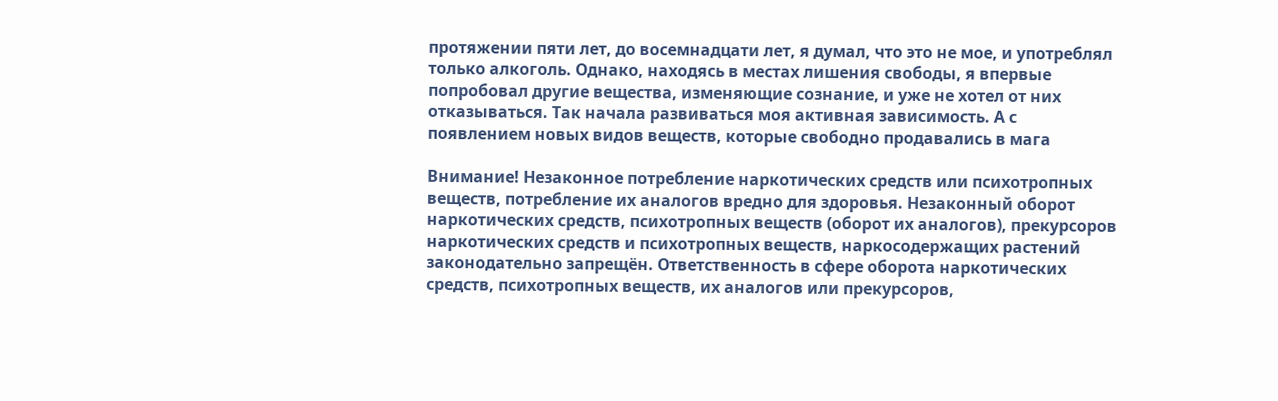протяжении пяти лет, до восемнадцати лет, я думал, что это не мое, и употреблял только алкоголь. Однако, находясь в местах лишения свободы, я впервые попробовал другие вещества, изменяющие сознание, и уже не хотел от них отказываться. Так начала развиваться моя активная зависимость. А с появлением новых видов веществ, которые свободно продавались в мага

Внимание! Незаконное потребление наркотических средств или психотропных веществ, потребление их аналогов вредно для здоровья. Незаконный оборот наркотических средств, психотропных веществ (оборот их аналогов), прекурсоров наркотических средств и психотропных веществ, наркосодержащих растений законодательно запрещён. Ответственность в сфере оборота наркотических средств, психотропных веществ, их аналогов или прекурсоров,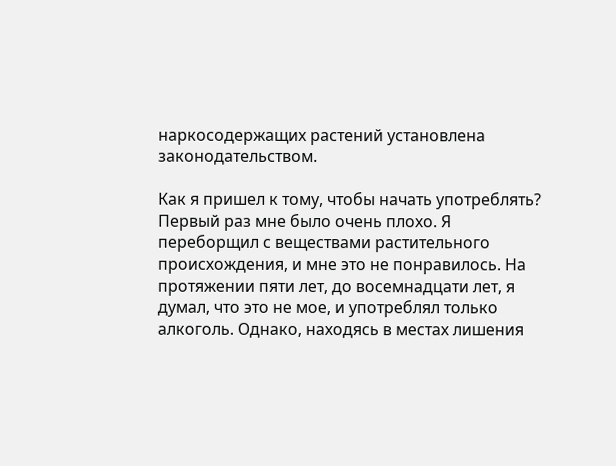наркосодержащих растений установлена законодательством.

Как я пришел к тому, чтобы начать употреблять? Первый раз мне было очень плохо. Я переборщил с веществами растительного происхождения, и мне это не понравилось. На протяжении пяти лет, до восемнадцати лет, я думал, что это не мое, и употреблял только алкоголь. Однако, находясь в местах лишения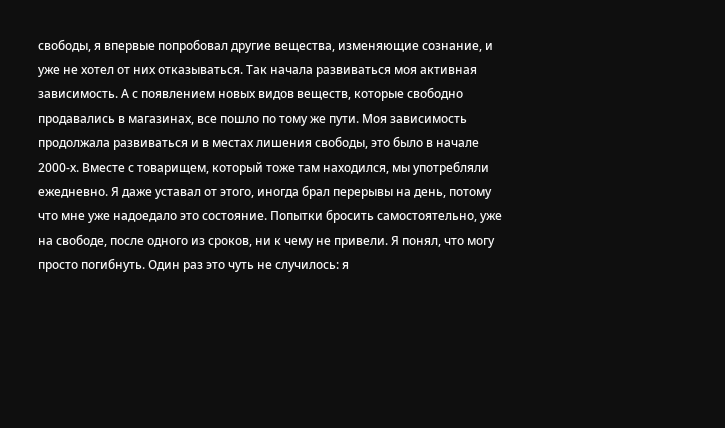свободы, я впервые попробовал другие вещества, изменяющие сознание, и уже не хотел от них отказываться. Так начала развиваться моя активная зависимость. А с появлением новых видов веществ, которые свободно продавались в магазинах, все пошло по тому же пути. Моя зависимость продолжала развиваться и в местах лишения свободы, это было в начале 2000-х. Вместе с товарищем, который тоже там находился, мы употребляли ежедневно. Я даже уставал от этого, иногда брал перерывы на день, потому что мне уже надоедало это состояние. Попытки бросить самостоятельно, уже на свободе, после одного из сроков, ни к чему не привели. Я понял, что могу просто погибнуть. Один раз это чуть не случилось: я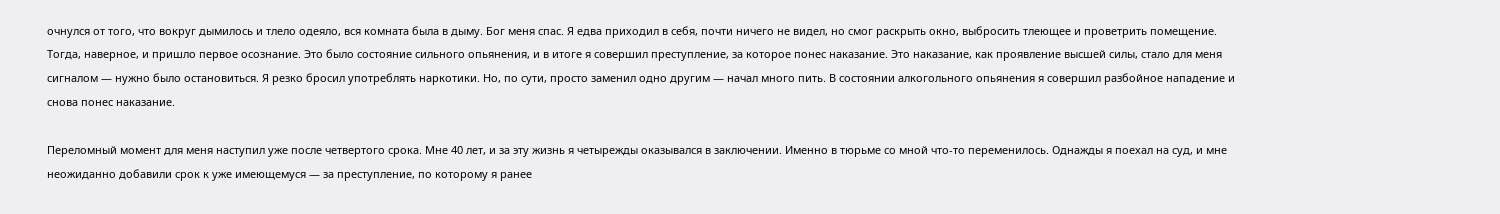очнулся от того, что вокруг дымилось и тлело одеяло, вся комната была в дыму. Бог меня спас. Я едва приходил в себя, почти ничего не видел, но смог раскрыть окно, выбросить тлеющее и проветрить помещение. Тогда, наверное, и пришло первое осознание. Это было состояние сильного опьянения, и в итоге я совершил преступление, за которое понес наказание. Это наказание, как проявление высшей силы, стало для меня сигналом — нужно было остановиться. Я резко бросил употреблять наркотики. Но, по сути, просто заменил одно другим — начал много пить. В состоянии алкогольного опьянения я совершил разбойное нападение и снова понес наказание.

Переломный момент для меня наступил уже после четвертого срока. Мне 40 лет, и за эту жизнь я четырежды оказывался в заключении. Именно в тюрьме со мной что-то переменилось. Однажды я поехал на суд, и мне неожиданно добавили срок к уже имеющемуся — за преступление, по которому я ранее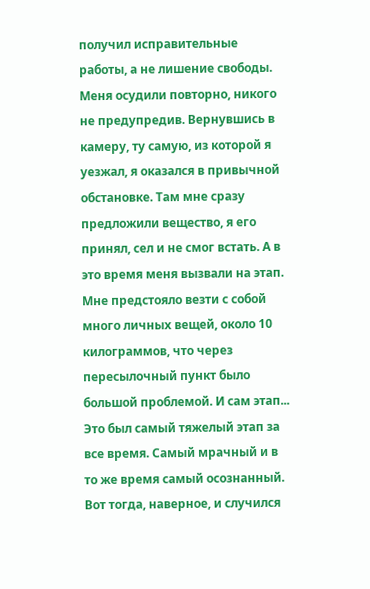получил исправительные работы, а не лишение свободы. Меня осудили повторно, никого не предупредив. Вернувшись в камеру, ту самую, из которой я уезжал, я оказался в привычной обстановке. Там мне сразу предложили вещество, я его принял, сел и не смог встать. А в это время меня вызвали на этап. Мне предстояло везти с собой много личных вещей, около 10 килограммов, что через пересылочный пункт было большой проблемой. И сам этап... Это был самый тяжелый этап за все время. Самый мрачный и в то же время самый осознанный. Вот тогда, наверное, и случился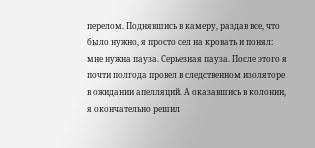перелом. Поднявшись в камеру, раздав все, что было нужно, я просто сел на кровать и понял: мне нужна пауза. Серьезная пауза. После этого я почти полгода провел в следственном изоляторе в ожидании апелляций. А оказавшись в колонии, я окончательно решил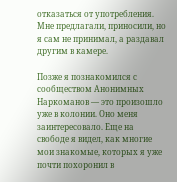отказаться от употребления. Мне предлагали, приносили, но я сам не принимал, а раздавал другим в камере.

Позже я познакомился с сообществом Анонимных Наркоманов — это произошло уже в колонии. Оно меня заинтересовало. Еще на свободе я видел, как многие мои знакомые, которых я уже почти похоронил в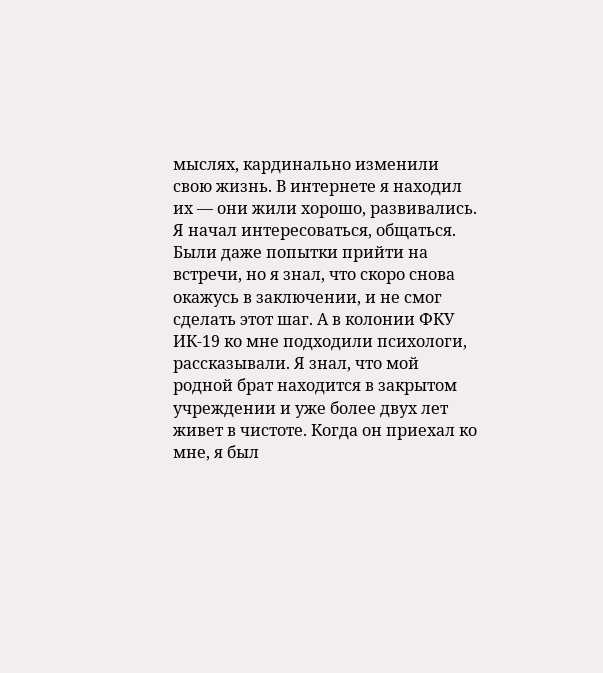мыслях, кардинально изменили свою жизнь. В интернете я находил их — они жили хорошо, развивались. Я начал интересоваться, общаться. Были даже попытки прийти на встречи, но я знал, что скоро снова окажусь в заключении, и не смог сделать этот шаг. А в колонии ФКУ ИК-19 ко мне подходили психологи, рассказывали. Я знал, что мой родной брат находится в закрытом учреждении и уже более двух лет живет в чистоте. Когда он приехал ко мне, я был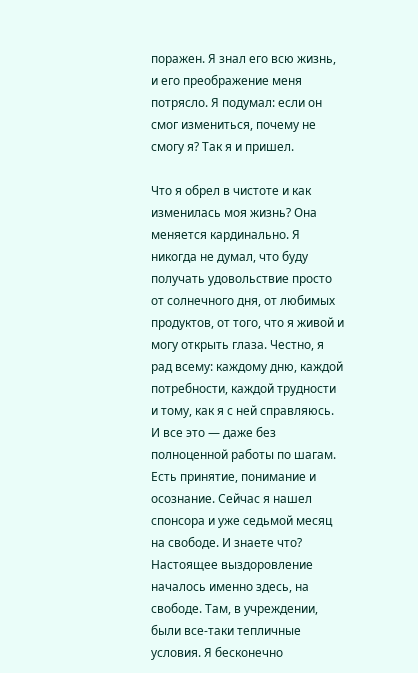поражен. Я знал его всю жизнь, и его преображение меня потрясло. Я подумал: если он смог измениться, почему не смогу я? Так я и пришел.

Что я обрел в чистоте и как изменилась моя жизнь? Она меняется кардинально. Я никогда не думал, что буду получать удовольствие просто от солнечного дня, от любимых продуктов, от того, что я живой и могу открыть глаза. Честно, я рад всему: каждому дню, каждой потребности, каждой трудности и тому, как я с ней справляюсь. И все это — даже без полноценной работы по шагам. Есть принятие, понимание и осознание. Сейчас я нашел спонсора и уже седьмой месяц на свободе. И знаете что? Настоящее выздоровление началось именно здесь, на свободе. Там, в учреждении, были все-таки тепличные условия. Я бесконечно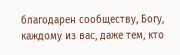благодарен сообществу, Богу, каждому из вас, даже тем, кто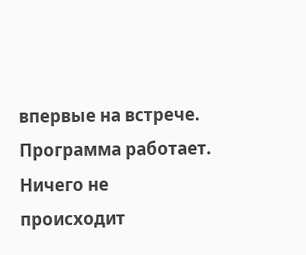впервые на встрече. Программа работает. Ничего не происходит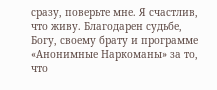сразу, поверьте мне. Я счастлив, что живу. Благодарен судьбе, Богу, своему брату и программе «Анонимные Наркоманы» за то, что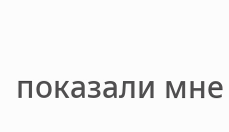показали мне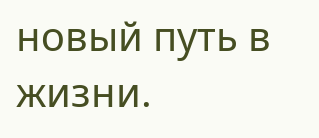новый путь в жизни.